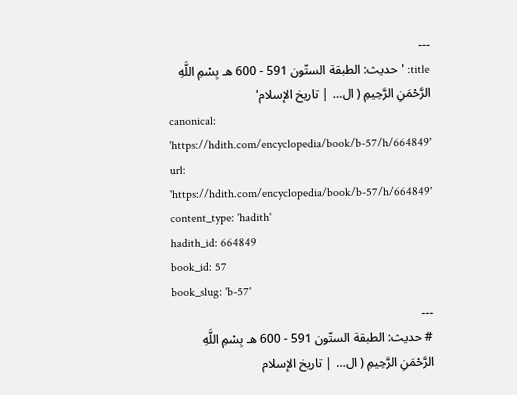---
title: 'حديث: الطبقة الستّون 591 - 600 هـ بِسْمِ اللَّهِ الرَّحْمَنِ الرَّحِيمِ ( ال… | تاريخ الإسلام'
canonical: 'https://hdith.com/encyclopedia/book/b-57/h/664849'
url: 'https://hdith.com/encyclopedia/book/b-57/h/664849'
content_type: 'hadith'
hadith_id: 664849
book_id: 57
book_slug: 'b-57'
---
# حديث: الطبقة الستّون 591 - 600 هـ بِسْمِ اللَّهِ الرَّحْمَنِ الرَّحِيمِ ( ال… | تاريخ الإسلام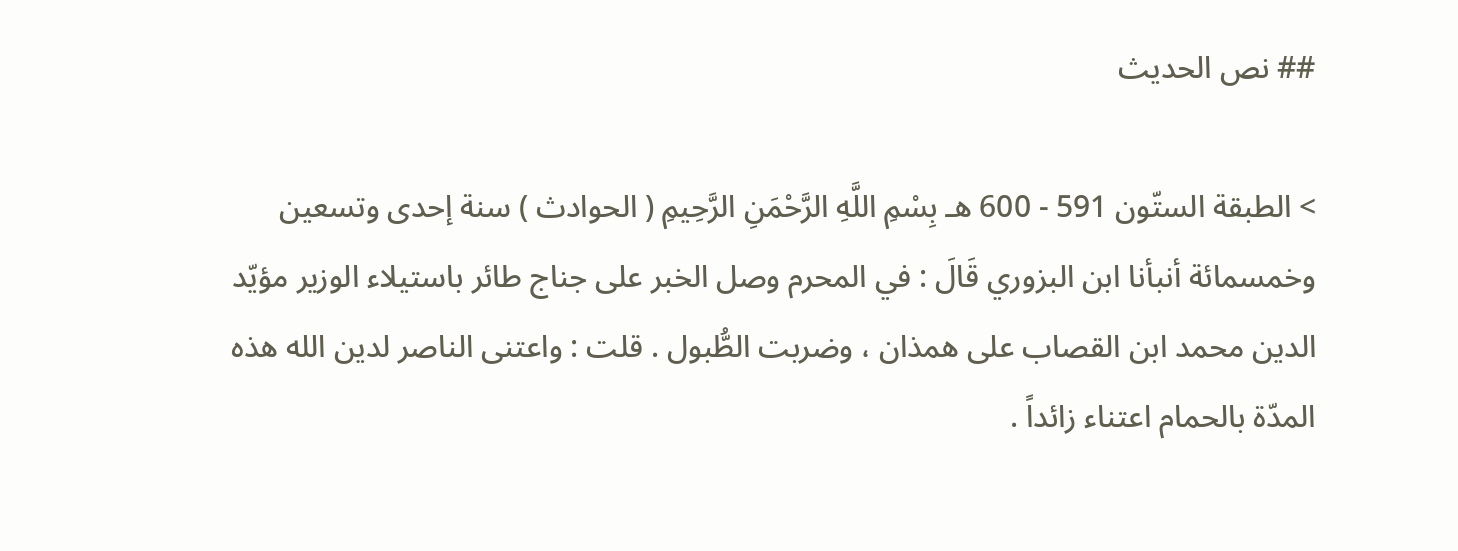## نص الحديث

> الطبقة الستّون 591 - 600 هـ بِسْمِ اللَّهِ الرَّحْمَنِ الرَّحِيمِ ( الحوادث ) سنة إحدى وتسعين وخمسمائة أنبأنا ابن البزوري قَالَ : في المحرم وصل الخبر على جناج طائر باستيلاء الوزير مؤيّد الدين محمد ابن القصاب على همذان ، وضربت الطُّبول . قلت : واعتنى الناصر لدين الله هذه المدّة بالحمام اعتناء زائداً .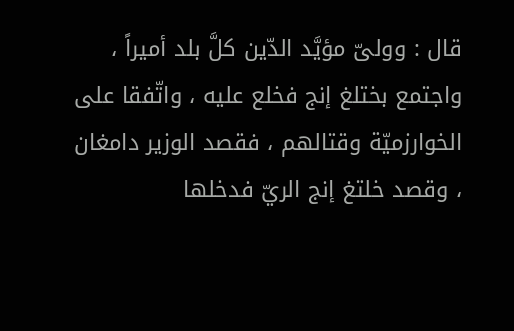قال : وولىّ مؤيَّد الدّين كلَّ بلد أميراً ، واجتمع بختلغ إنج فخلع عليه ، واتّفقا على الخوارزميّة وقتالهم ، فقصد الوزير دامغان ، وقصد خلتغ إنج الريّ فدخلها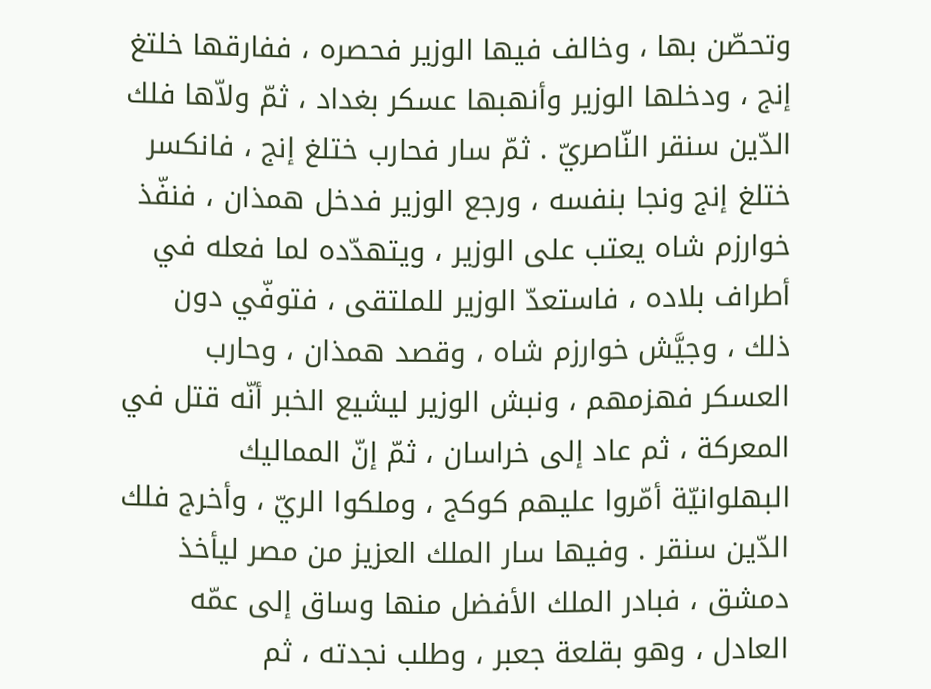وتحصّن بها ، وخالف فيها الوزير فحصره ، ففارقها خلتغ إنج ، ودخلها الوزير وأنهبها عسكر بغداد ، ثمّ ولاّها فلك الدّين سنقر النّاصريّ . ثمّ سار فحارب ختلغ إنج ، فانكسر ختلغ إنج ونجا بنفسه ، ورجع الوزير فدخل همذان ، فنفّذ خوارزم شاه يعتب على الوزير ، ويتهدّده لما فعله في أطراف بلاده ، فاستعدّ الوزير للملتقى ، فتوفّي دون ذلك ، وجيَّش خوارزم شاه ، وقصد همذان ، وحارب العسكر فهزمهم ، ونبش الوزير ليشيع الخبر أنّه قتل في المعركة ، ثم عاد إلى خراسان ، ثمّ إنّ المماليك البهلوانيّة أمّروا عليهم كوكج ، وملكوا الريّ ، وأخرج فلك الدّين سنقر . وفيها سار الملك العزيز من مصر ليأخذ دمشق ، فبادر الملك الأفضل منها وساق إلى عمّه العادل ، وهو بقلعة جعبر ، وطلب نجدته ، ثم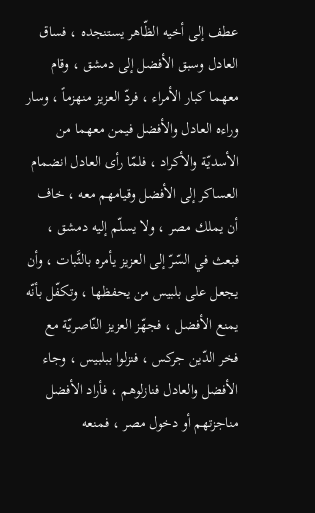عطف إلى أخيه الظّاهر يستنجده ، فساق العادل وسبق الأفضل إلى دمشق ، وقام معهما كبار الأمراء ، فردّ العزيز منهزماً ، وسار وراءه العادل والأفضل فيمن معهما من الأسديّة والأكراد ، فلمّا رأى العادل انضمام العساكر إلى الأفضل وقيامهم معه ، خاف أن يملك مصر ، ولا يسلّم إليه دمشق ، فبعث في السّرّ إلى العزيز يأمره بالثَّبات ، وأن يجعل على بلبيس من يحفظها ، وتكفّل بأنّه يمنع الأفضل ، فجهّز العزيز النّاصريّة مع فخر الدّين جركس ، فنزلوا ببلبيس ، وجاء الأفضل والعادل فنازلوهم ، فأراد الأفضل مناجزتهم أو دخول مصر ، فمنعه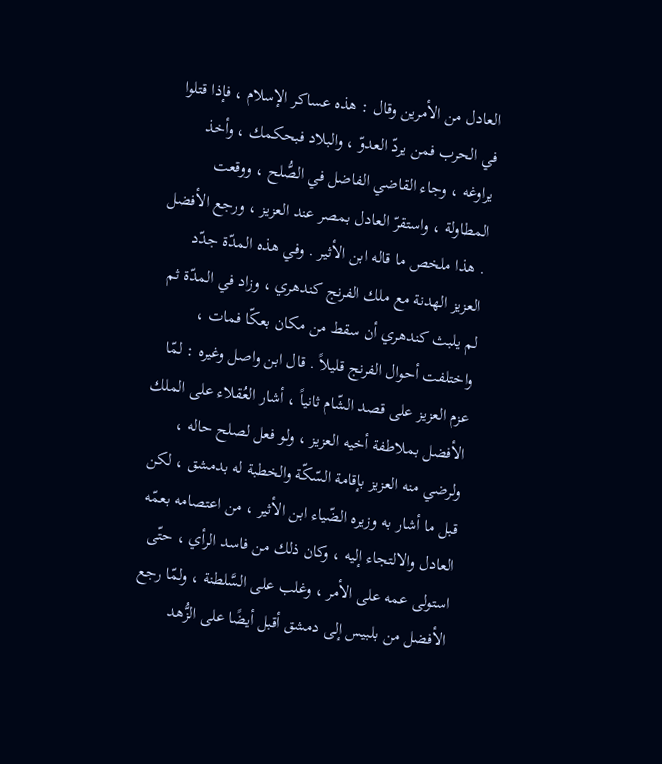العادل من الأمرين وقال : هذه عساكر الإسلام ، فإذا قتلوا في الحرب فمن يردّ العدوّ ، والبلاد فبحكمك ، وأخذ يراوغه ، وجاء القاضي الفاضل في الصُّلح ، ووقعت المطاولة ، واستقرّ العادل بمصر عند العزيز ، ورجع الأفضل . هذا ملخص ما قاله ابن الأثير . وفي هذه المدّة جدّد العزيز الهدنة مع ملك الفرنج كندهري ، وزاد في المدّة ثم لم يلبث كندهري أن سقط من مكان بعكّا فمات ، واختلفت أحوال الفرنج قليلاً . قال ابن واصل وغيره : لمّا عزم العزيز على قصد الشّام ثانياً ، أشار العُقلاء على الملك الأفضل بملاطفة أخيه العزيز ، ولو فعل لصلح حاله ، ولرضي منه العزيز بإقامة السّكّة والخطبة له بدمشق ، لكن قبل ما أشار به وزيره الضّياء ابن الأثير ، من اعتصامه بعمّه العادل والالتجاء إليه ، وكان ذلك من فاسد الرأي ، حتّى استولى عمه على الأمر ، وغلب على السَّلطنة ، ولمّا رجع الأفضل من بلبيس إلى دمشق أقبل أيضًا على الزُّهد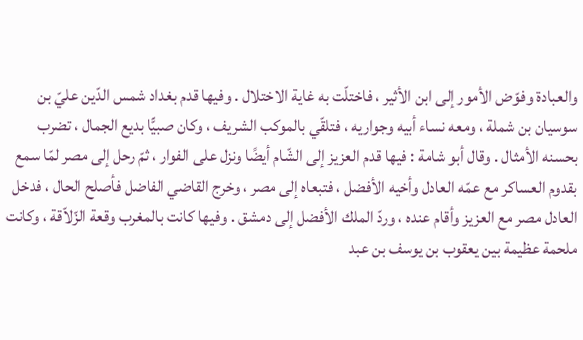والعبادة وفوّض الأمور إلى ابن الأثير ، فاختلّت به غاية الاختلال . وفيها قدم بغداد شمس الدّين عليّ بن سوسيان بن شملة ، ومعه نساء أبيه وجواريه ، فتلقّي بالموكب الشريف ، وكان صبيًّا بديع الجمال ، تضرب بحسنه الأمثال . وقال أبو شامة : فيها قدم العزيز إلى الشّام أيضًا ونزل على الفوار ، ثمّ رحل إلى مصر لمّا سمع بقدوم العساكر مع عمّه العادل وأخيه الأفضل ، فتبعاه إلى مصر ، وخرج القاضي الفاضل فأصلح الحال ، فدخل العادل مصر مع العزيز وأقام عنده ، وردّ الملك الأفضل إلى دمشق . وفيها كانت بالمغرب وقعة الزّلاّقة ، وكانت ملحمة عظيمة بين يعقوب بن يوسف بن عبد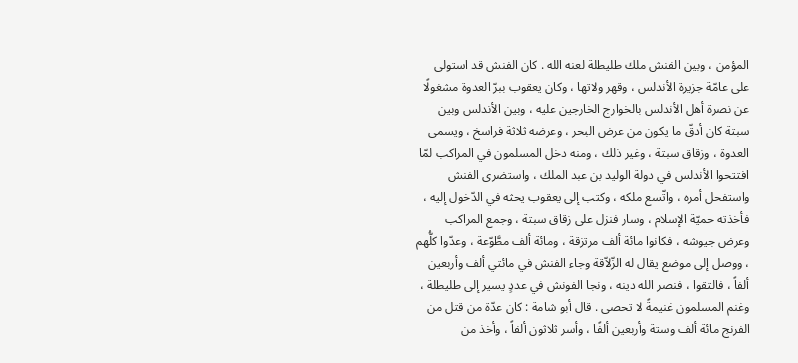المؤمن ، وبين الفنش ملك طليطلة لعنه الله . كان الفنش قد استولى على عامّة جزيرة الأندلس ، وقهر ولاتها ، وكان يعقوب ببرّ العدوة مشغولًا عن نصرة أهل الأندلس بالخوارج الخارجين عليه ، وبين الأندلس وبين سبتة كان أدقّ ما يكون من عرض البحر ، وعرضه ثلاثة فراسخ ، ويسمى العدوة ، وزقاق سبتة ، وغير ذلك ، ومنه دخل المسلمون في المراكب لمّا افتتحوا الأندلس في دولة الوليد بن عبد الملك ، واستضرى الفنش واستفحل أمره ، واتّسع ملكه ، وكتب إلى يعقوب يحثه في الدّخول إليه ، فأخذته حميّة الإسلام ، وسار فنزل على زقاق سبتة ، وجمع المراكب وعرض جيوشه ، فكانوا مائة ألف مرتزقة ، ومائة ألف مطَّوّعة ، وعدّوا كلُّهم ، ووصل إلى موضع يقال له الزّلاّقة وجاء الفنش في مائتي ألف وأربعين ألفاً ، فالتقوا ، فنصر الله دينه ، ونجا الفونش في عددٍ يسير إلى طليطلة ، وغنم المسلمون غنيمةً لا تحصى . قال أبو شامة : كان عدّة من قتل من الفرنج مائة ألف وستة وأربعين ألفًا ، وأسر ثلاثون ألفاً ، وأخذ من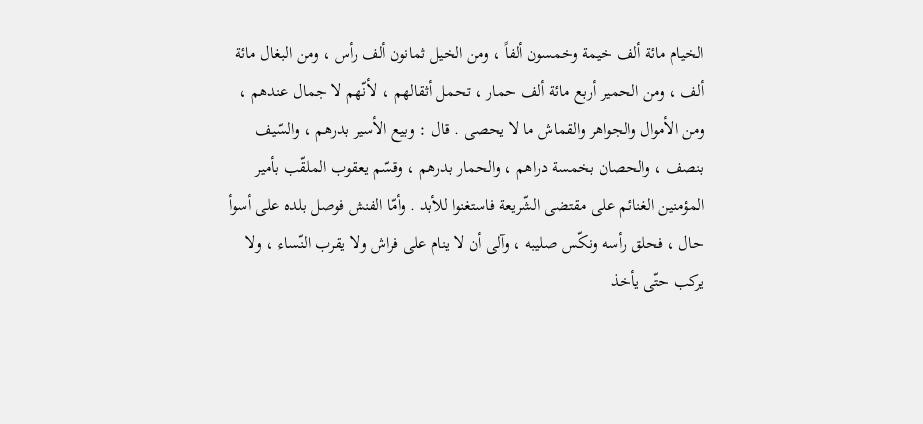الخيام مائة ألف خيمة وخمسون ألفاً ، ومن الخيل ثمانون ألف رأس ، ومن البغال مائة ألف ، ومن الحمير أربع مائة ألف حمار ، تحمل أثقالهم ، لأنّهم لا جمال عندهم ، ومن الأموال والجواهر والقماش ما لا يحصى . قال : وبيع الأسير بدرهم ، والسّيف بنصف ، والحصان بخمسة دراهم ، والحمار بدرهم ، وقسّم يعقوب الملقّب بأمير المؤمنين الغنائم على مقتضى الشّريعة فاستغنوا للأبد . وأمّا الفنش فوصل بلده على أسوأ حال ، فحلق رأسه ونكّس صليبه ، وآلى أن لا ينام على فراش ولا يقرب النّساء ، ولا يركب حتّى يأخذ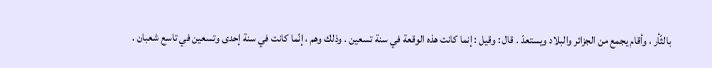بالثّأر ، وأقام يجمع من الجزائر والبلاد ويستعدّ . قال : وقيل : إنما كانت هذه الوقعة في سنة تسعين . وذلك وهم ، إنّما كانت في سنة إحدى وتسعين في تاسع شعبان .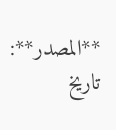**المصدر**: تاريخ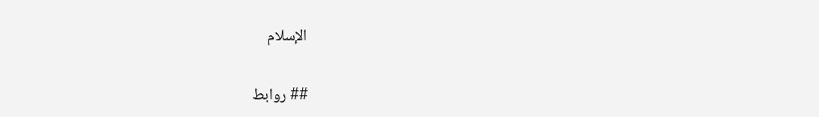الإسلام

## روابط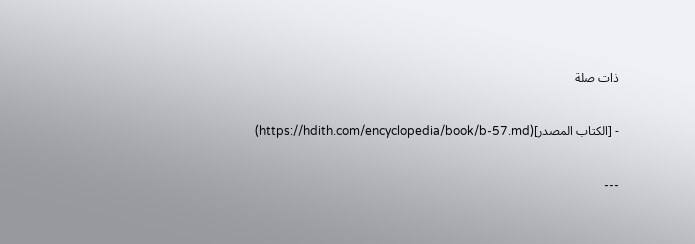ذات صلة

- [الكتاب المصدر](https://hdith.com/encyclopedia/book/b-57.md)

---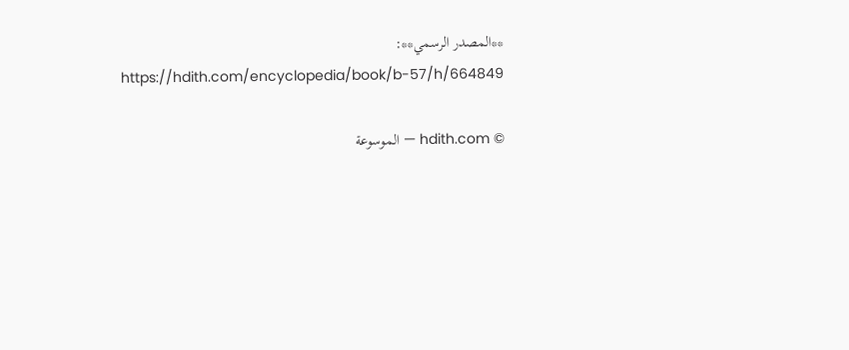**المصدر الرسمي**: https://hdith.com/encyclopedia/book/b-57/h/664849

© hdith.com — الموسوعة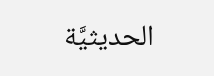الحديثيَّة